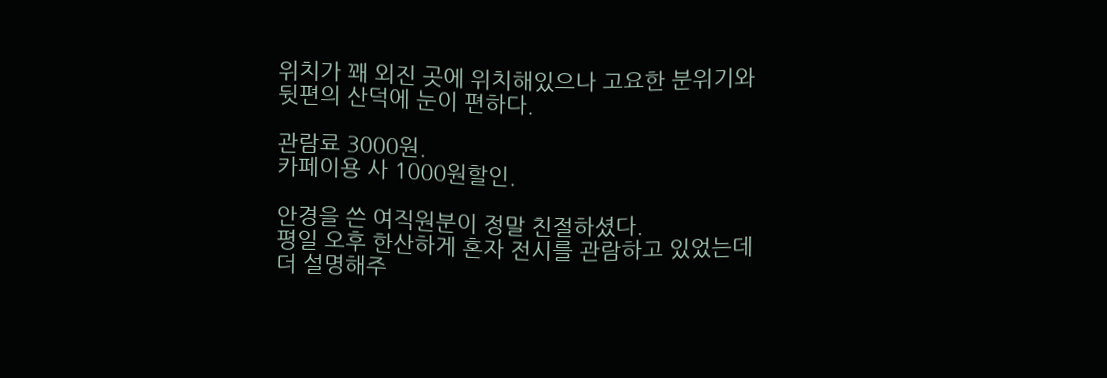위치가 꽤 외진 곳에 위치해있으나 고요한 분위기와 뒷편의 산덕에 눈이 편하다.

관람료 3000원.
카페이용 사 1000원할인.

안경을 쓴 여직원분이 정말 친절하셨다.
평일 오후 한산하게 혼자 전시를 관람하고 있었는데 더 설명해주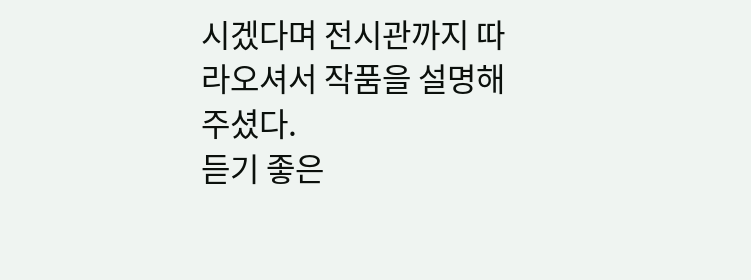시겠다며 전시관까지 따라오셔서 작품을 설명해주셨다.
듣기 좋은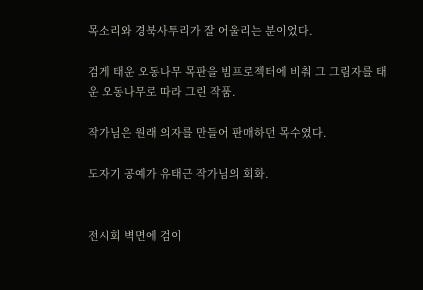목소리와 경북사투리가 잘 어울리는 분이었다.

검게 태운 오동나무 목판을 빔프로젝터에 비춰 그 그림자를 태운 오동나무로 따라 그린 작품.

작가님은 원래 의자를 만들어 판매하던 목수였다.

도자기 공예가 유태근 작가님의 회화.


전시회 벽면에 검이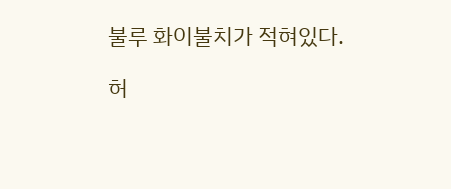불루 화이불치가 적혀있다.

허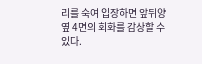리를 숙여 입장하면 앞뒤양옆 4면의 회화를 감상할 수 있다.